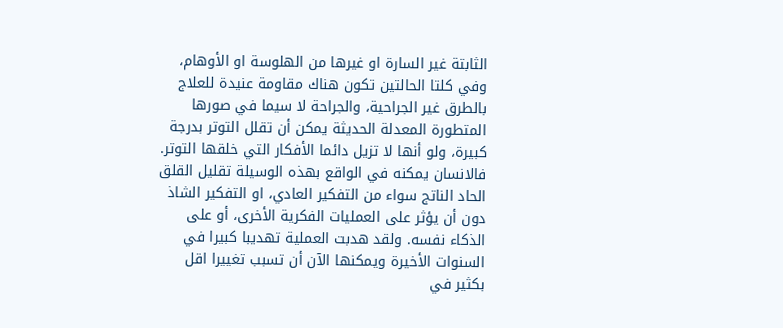الثابتة غير السارة او غيرها من الهلوسة او الأوهام، وفي كلتا الحالتين تكون هناك مقاومة عنيدة للعلاج بالطرق غير الجراحية، والجراحة لا سيما في صورها المتطورة المعدلة الحديثة يمكن أن تقلل التوتر بدرجة كبيرة، ولو أنها لا تزيل دائما الأفكار التي خلقها التوتر. فالانسان يمكنه في الواقع بهذه الوسيلة تقليل القلق الحاد الناتج سواء من التفكير العادي، او التفكير الشاذ دون أن يؤثر على العمليات الفكرية الأخرى، أو على الذكاء نفسه. ولقد هدبت العملية تهديبا كبيرا في السنوات الأخيرة ويمكنها الآن أن تسبب تغييرا اقل بكثير في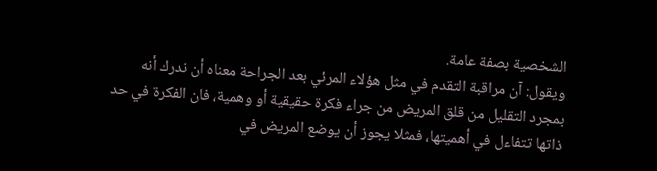الشخصية بصفة عامة.
ويقول: آن مراقبة التقدم في مثل هؤلاء المرئي بعد الجراحة معناه أن ندرك أنه بمجرد التقليل من قلق المريض من جراء فكرة حقيقية أو وهمية، فان الفكرة في حد ذاتها تتفاءل في أهميتها، فمثلا يجوز أن يوضع المريض في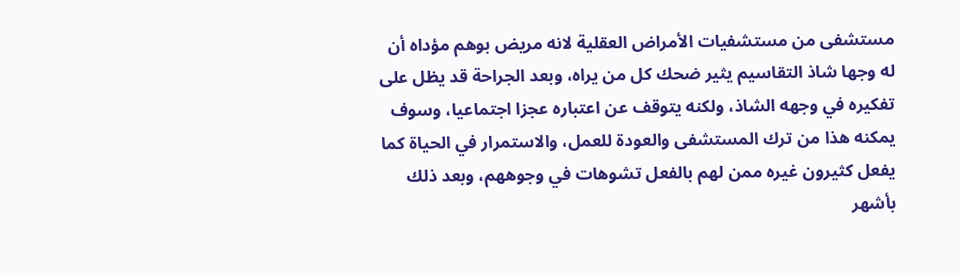مستشفى من مستشفيات الأمراض العقلية لانه مريض بوهم مؤداه أن له وجها شاذ التقاسيم يثير ضحك كل من يراه، وبعد الجراحة قد يظل على تفكيره في وجهه الشاذ، ولكنه يتوقف عن اعتباره عجزا اجتماعيا، وسوف يمكنه هذا من ترك المستشفى والعودة للعمل، والاستمرار في الحياة كما يفعل كثيرون غيره ممن لهم بالفعل تشوهات في وجوههم، وبعد ذلك بأشهر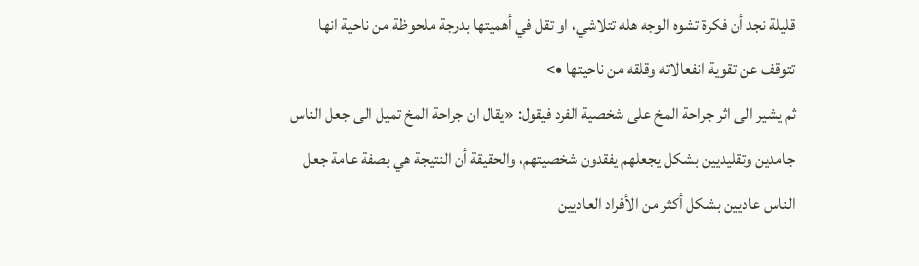قليلة نجد أن فكرة تشوه الوجه هله تتلاشي، او تقل في أهميتها بدرجة ملحوظة من ناحية انها تتوقف عن تقوية انفعالاته وقلقه من ناحيتها •>
ثم يشير الى اثر جراحة المخ على شخصية الفرد فيقول: «يقال ان جراحة المخ تميل الى جعل الناس جامدين وتقليديين بشكل يجعلهم يفقدون شخصيتهم، والحقيقة أن النتيجة هي بصفة عامة جعل الناس عاديين بشكل أكثر من الأفراد العاديين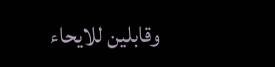وقابلين للايحاء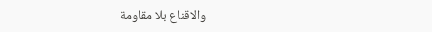والاقناع بلا مقاومة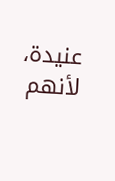عنيدة، لأنهم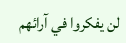لن يفكروا في آرائهم